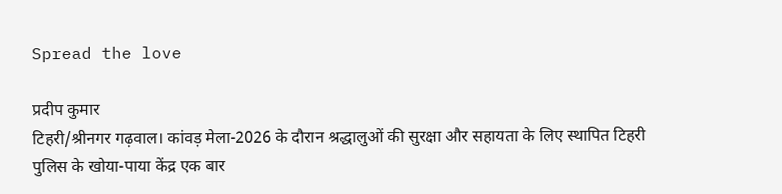Spread the love

प्रदीप कुमार
टिहरी/श्रीनगर गढ़वाल। कांवड़ मेला-2026 के दौरान श्रद्धालुओं की सुरक्षा और सहायता के लिए स्थापित टिहरी पुलिस के खोया-पाया केंद्र एक बार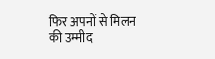फिर अपनों से मिलन की उम्मीद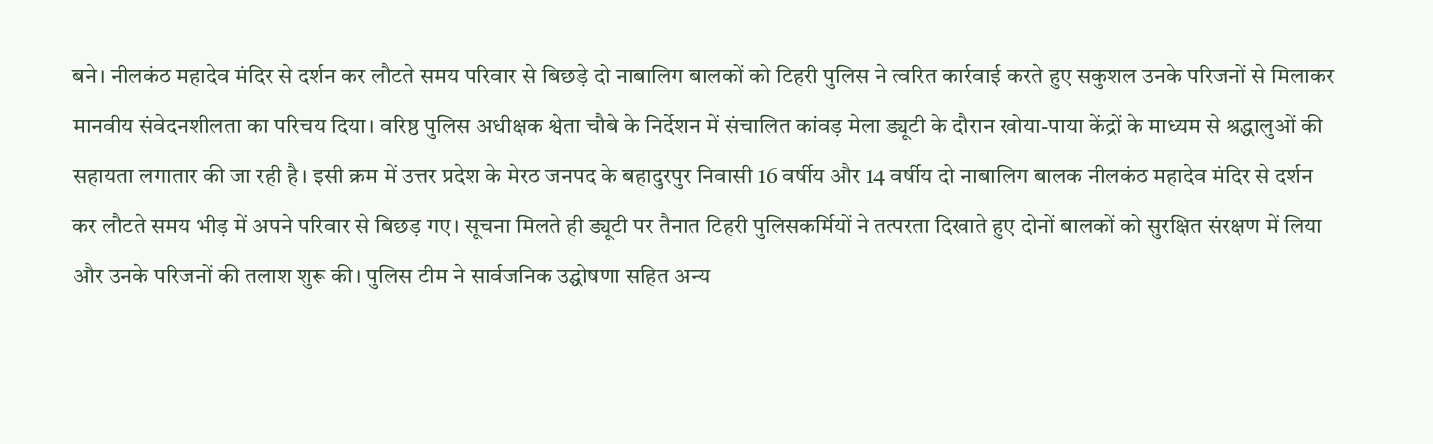बने। नीलकंठ महादेव मंदिर से दर्शन कर लौटते समय परिवार से बिछड़े दो नाबालिग बालकों को टिहरी पुलिस ने त्वरित कार्रवाई करते हुए सकुशल उनके परिजनों से मिलाकर मानवीय संवेदनशीलता का परिचय दिया। वरिष्ठ पुलिस अधीक्षक श्वेता चौबे के निर्देशन में संचालित कांवड़ मेला ड्यूटी के दौरान खोया-पाया केंद्रों के माध्यम से श्रद्धालुओं की सहायता लगातार की जा रही है। इसी क्रम में उत्तर प्रदेश के मेरठ जनपद के बहादुरपुर निवासी 16 वर्षीय और 14 वर्षीय दो नाबालिग बालक नीलकंठ महादेव मंदिर से दर्शन कर लौटते समय भीड़ में अपने परिवार से बिछड़ गए। सूचना मिलते ही ड्यूटी पर तैनात टिहरी पुलिसकर्मियों ने तत्परता दिखाते हुए दोनों बालकों को सुरक्षित संरक्षण में लिया और उनके परिजनों की तलाश शुरू की। पुलिस टीम ने सार्वजनिक उद्घोषणा सहित अन्य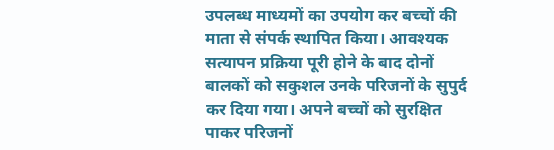उपलब्ध माध्यमों का उपयोग कर बच्चों की माता से संपर्क स्थापित किया। आवश्यक सत्यापन प्रक्रिया पूरी होने के बाद दोनों बालकों को सकुशल उनके परिजनों के सुपुर्द कर दिया गया। अपने बच्चों को सुरक्षित पाकर परिजनों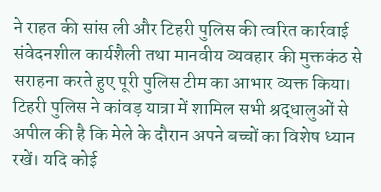ने राहत की सांस ली और टिहरी पुलिस की त्वरित कार्रवाई संवेदनशील कार्यशैली तथा मानवीय व्यवहार की मुक्तकंठ से सराहना करते हुए पूरी पुलिस टीम का आभार व्यक्त किया। टिहरी पुलिस ने कांवड़ यात्रा में शामिल सभी श्रद्धालुओं से अपील की है कि मेले के दौरान अपने बच्चों का विशेष ध्यान रखें। यदि कोई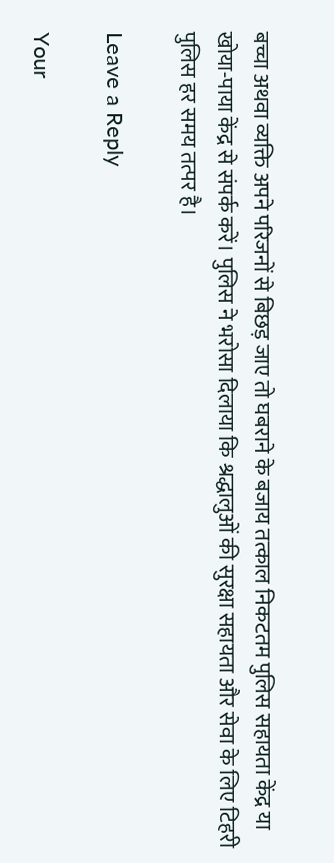बच्चा अथवा व्यक्ति अपने परिजनों से बिछड़ जाए तो घबराने के बजाय तत्काल निकटतम पुलिस सहायता केंद्र या खोया-पाया केंद्र से संपर्क करें। पुलिस ने भरोसा दिलाया कि श्रद्धालुओं की सुरक्षा सहायता और सेवा के लिए टिहरी पुलिस हर समय तत्पर है।

Leave a Reply

Your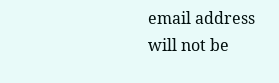email address will not be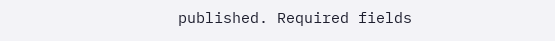published. Required fields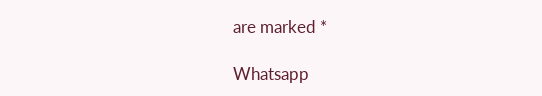are marked *

Whatsapp